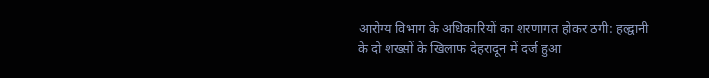आरोग्य विभाग के अधिकारियों का शरणागत होकर ठगी: हल्द्वानी के दो शख्सों के खिलाफ देहरादून में दर्ज हुआ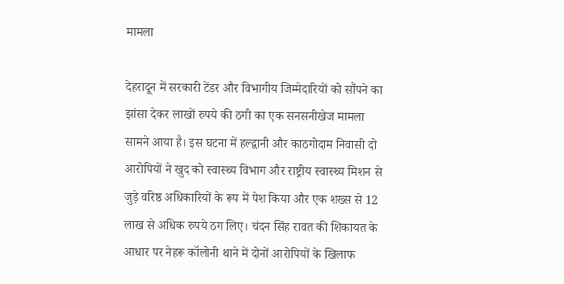मामला

देहरादून में सरकारी टेंडर और विभागीय जिम्मेदारियों को सौंपने का झांसा देकर लाखों रुपये की ठगी का एक सनसनीखेज मामला सामने आया है। इस घटना में हल्द्वानी और काठगोदाम निवासी दो आरोपियों ने खुद को स्वास्थ्य विभाग और राष्ट्रीय स्वास्थ्य मिशन से जुड़े वरिष्ठ अधिकारियों के रूप में पेश किया और एक शख्स से 12 लाख से अधिक रुपये ठग लिए। चंदन सिंह रावत की शिकायत के आधार पर नेहरू कॉलोनी थाने में दोनों आरोपियों के खिलाफ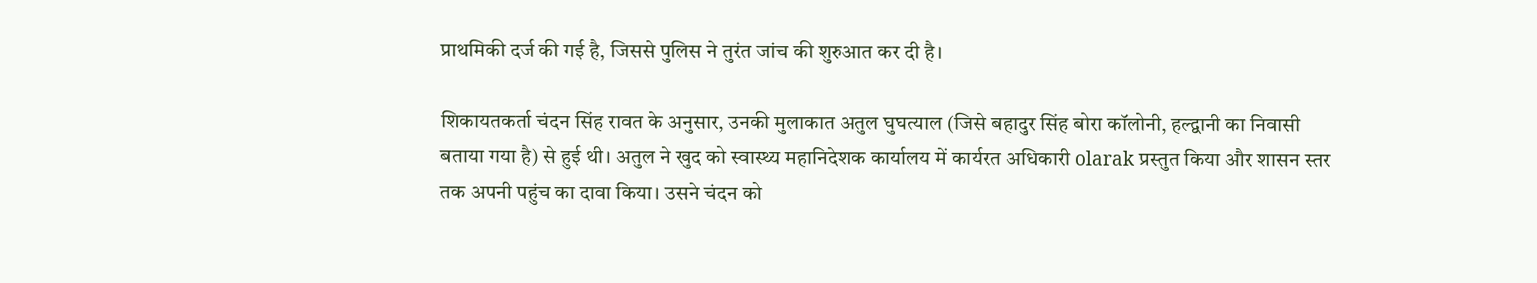प्राथमिकी दर्ज की गई है, जिससे पुलिस ने तुरंत जांच की शुरुआत कर दी है।

शिकायतकर्ता चंदन सिंह रावत के अनुसार, उनकी मुलाकात अतुल घुघत्याल (जिसे बहादुर सिंह बोरा कॉलोनी, हल्द्वानी का निवासी बताया गया है) से हुई थी। अतुल ने खुद को स्वास्थ्य महानिदेशक कार्यालय में कार्यरत अधिकारी olarak प्रस्तुत किया और शासन स्तर तक अपनी पहुंच का दावा किया। उसने चंदन को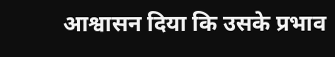आश्वासन दिया कि उसके प्रभाव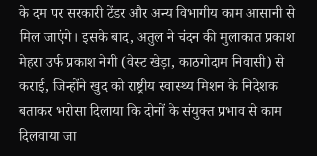के दम पर सरकारी टेंडर और अन्य विभागीय काम आसानी से मिल जाएंगे। इसके बाद, अतुल ने चंदन की मुलाकात प्रकाश मेहरा उर्फ प्रकाश नेगी (वेस्ट खेड़ा, काठगोदाम निवासी) से कराई, जिन्होंने खुद को राष्ट्रीय स्वास्थ्य मिशन के निदेशक बताकर भरोसा दिलाया कि दोनों के संयुक्त प्रभाव से काम दिलवाया जा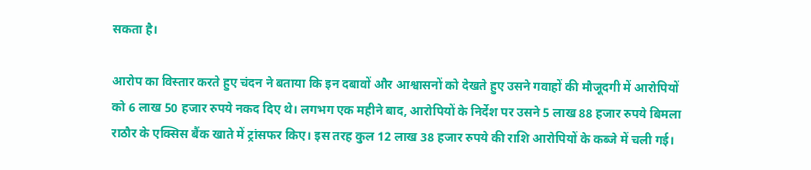सकता है।

आरोप का विस्तार करते हुए चंदन ने बताया कि इन दबावों और आश्वासनों को देखते हुए उसने गवाहों की मौजूदगी में आरोपियों को 6 लाख 50 हजार रुपये नकद दिए थे। लगभग एक महीने बाद, आरोपियों के निर्देश पर उसने 5 लाख 88 हजार रुपये बिमला राठौर के एक्सिस बैंक खाते में ट्रांसफर किए। इस तरह कुल 12 लाख 38 हजार रुपये की राशि आरोपियों के कब्जे में चली गई।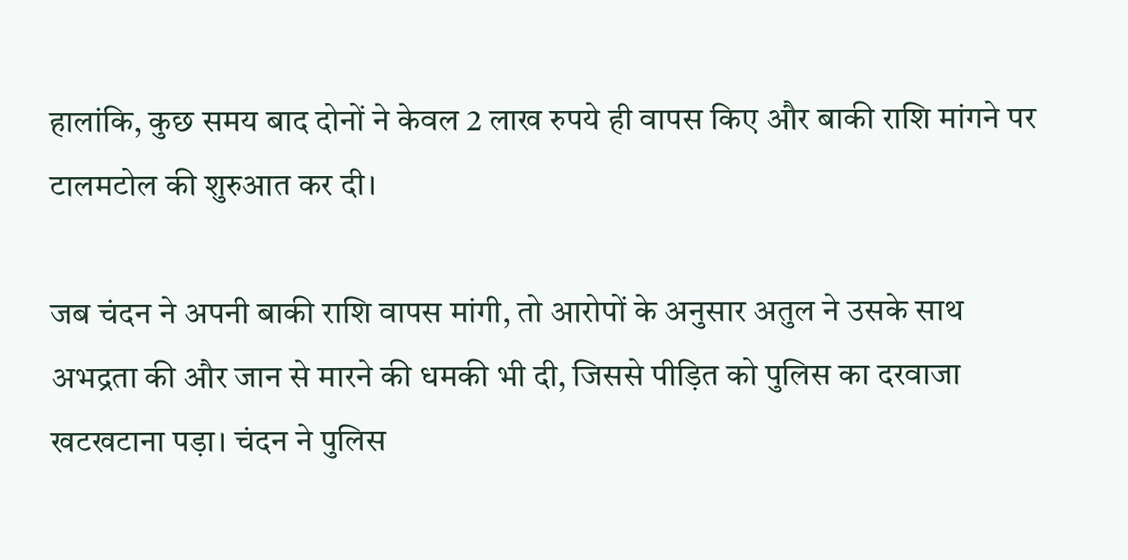हालांकि, कुछ समय बाद दोनों ने केवल 2 लाख रुपये ही वापस किए और बाकी राशि मांगने पर टालमटोल की शुरुआत कर दी।

जब चंदन ने अपनी बाकी राशि वापस मांगी, तो आरोपों के अनुसार अतुल ने उसके साथ अभद्रता की और जान से मारने की धमकी भी दी, जिससे पीड़ित को पुलिस का दरवाजा खटखटाना पड़ा। चंदन ने पुलिस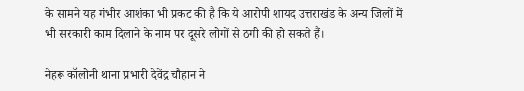के सामने यह गंभीर आशंका भी प्रकट की है कि ये आरोपी शायद उत्तराखंड के अन्य जिलों में भी सरकारी काम दिलाने के नाम पर दूसरे लोगों से ठगी की हो सकते हैं।

नेहरू कॉलोनी थाना प्रभारी देवेंद्र चौहान ने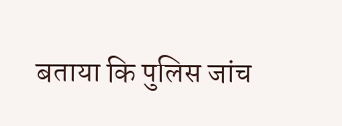बताया कि पुलिस जांच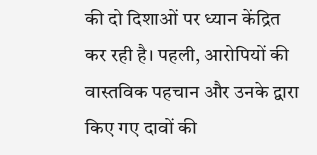की दो दिशाओं पर ध्यान केंद्रित कर रही है। पहली, आरोपियों की वास्तविक पहचान और उनके द्वारा किए गए दावों की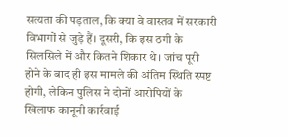सत्यता की पड़ताल, कि क्या वे वास्तव में सरकारी विभागों से जुड़े हैं। दूसरी, कि इस ठगी के सिलसिले में और कितने शिकार थे। जांच पूरी होने के बाद ही इस मामले की अंतिम स्थिति स्पष्ट होगी, लेकिन पुलिस ने दोनों आरोपियों के खिलाफ कानूनी कार्रवाई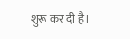शुरू कर दी है।